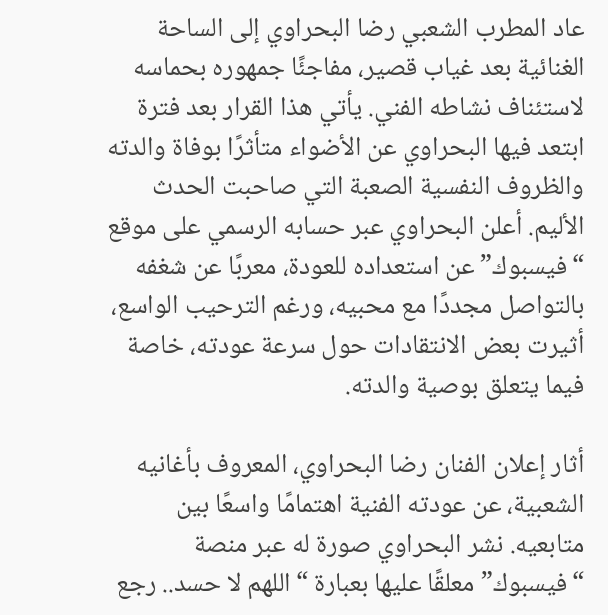عاد المطرب الشعبي رضا البحراوي إلى الساحة الغنائية بعد غياب قصير، مفاجئًا جمهوره بحماسه لاستئناف نشاطه الفني. يأتي هذا القرار بعد فترة ابتعد فيها البحراوي عن الأضواء متأثرًا بوفاة والدته والظروف النفسية الصعبة التي صاحبت الحدث الأليم. أعلن البحراوي عبر حسابه الرسمي على موقع “فيسبوك” عن استعداده للعودة، معربًا عن شغفه بالتواصل مجددًا مع محبيه، ورغم الترحيب الواسع، أثيرت بعض الانتقادات حول سرعة عودته، خاصة فيما يتعلق بوصية والدته.

أثار إعلان الفنان رضا البحراوي، المعروف بأغانيه الشعبية، عن عودته الفنية اهتمامًا واسعًا بين متابعيه. نشر البحراوي صورة له عبر منصة “فيسبوك” معلقًا عليها بعبارة “اللهم لا حسد.. رجع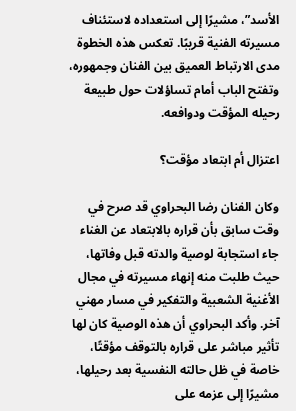الأسد”، مشيرًا إلى استعداده لاستئناف مسيرته الفنية قريبًا. تعكس هذه الخطوة مدى الارتباط العميق بين الفنان وجمهوره، وتفتح الباب أمام تساؤلات حول طبيعة رحيله المؤقت ودوافعه.

اعتزال أم ابتعاد مؤقت؟

وكان الفنان رضا البحراوي قد صرح في وقت سابق بأن قراره بالابتعاد عن الغناء جاء استجابة لوصية والدته قبل وفاتها، حيث طلبت منه إنهاء مسيرته في مجال الأغنية الشعبية والتفكير في مسار مهني آخر. وأكد البحراوي أن هذه الوصية كان لها تأثير مباشر على قراره بالتوقف مؤقتًا، خاصة في ظل حالته النفسية بعد رحيلها، مشيرًا إلى عزمه على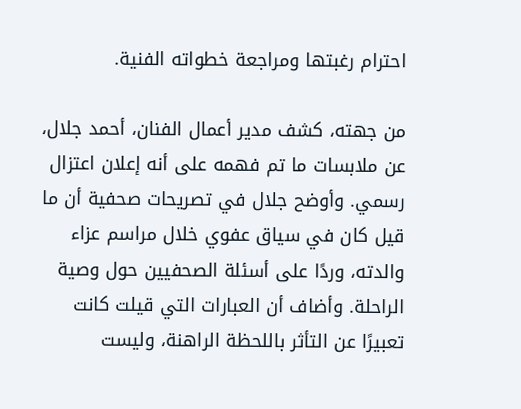احترام رغبتها ومراجعة خطواته الفنية.

من جهته، كشف مدير أعمال الفنان، أحمد جلال، عن ملابسات ما تم فهمه على أنه إعلان اعتزال رسمي. وأوضح جلال في تصريحات صحفية أن ما قيل كان في سياق عفوي خلال مراسم عزاء والدته، وردًا على أسئلة الصحفيين حول وصية الراحلة. وأضاف أن العبارات التي قيلت كانت تعبيرًا عن التأثر باللحظة الراهنة، وليست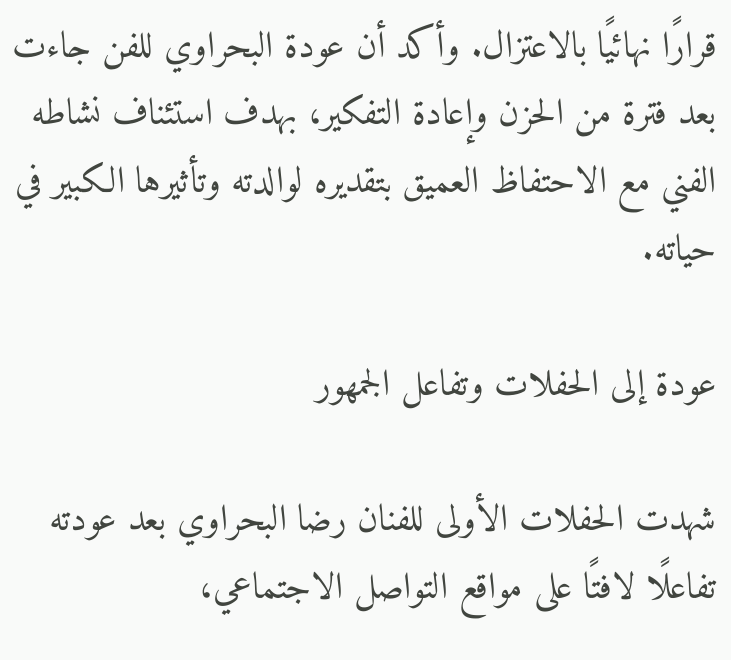قرارًا نهائيًا بالاعتزال. وأكد أن عودة البحراوي للفن جاءت بعد فترة من الحزن وإعادة التفكير، بهدف استئناف نشاطه الفني مع الاحتفاظ العميق بتقديره لوالدته وتأثيرها الكبير في حياته.

عودة إلى الحفلات وتفاعل الجمهور

شهدت الحفلات الأولى للفنان رضا البحراوي بعد عودته تفاعلًا لافتًا على مواقع التواصل الاجتماعي،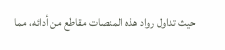حيث تداول رواد هذه المنصات مقاطع من أدائه، مما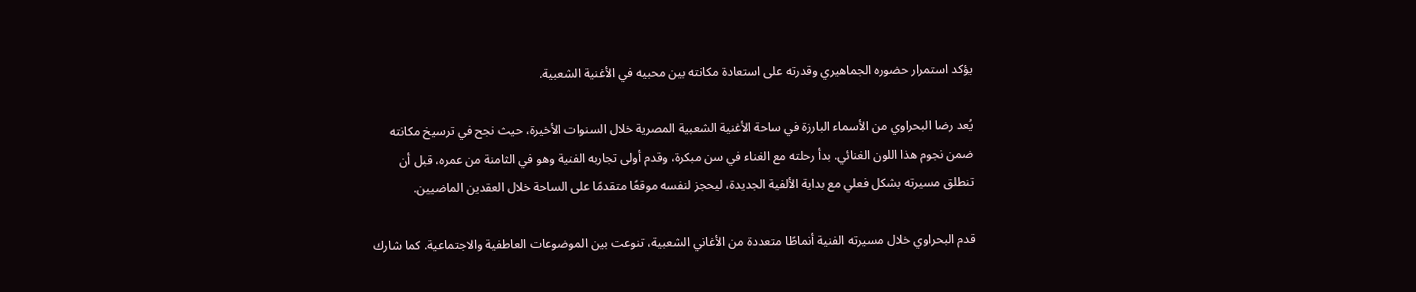يؤكد استمرار حضوره الجماهيري وقدرته على استعادة مكانته بين محبيه في الأغنية الشعبية.

يُعد رضا البحراوي من الأسماء البارزة في ساحة الأغنية الشعبية المصرية خلال السنوات الأخيرة، حيث نجح في ترسيخ مكانته ضمن نجوم هذا اللون الغنائي. بدأ رحلته مع الغناء في سن مبكرة، وقدم أولى تجاربه الفنية وهو في الثامنة من عمره، قبل أن تنطلق مسيرته بشكل فعلي مع بداية الألفية الجديدة، ليحجز لنفسه موقعًا متقدمًا على الساحة خلال العقدين الماضيين.

قدم البحراوي خلال مسيرته الفنية أنماطًا متعددة من الأغاني الشعبية، تنوعت بين الموضوعات العاطفية والاجتماعية. كما شارك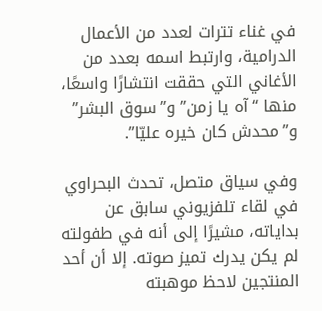في غناء تترات لعدد من الأعمال الدرامية، وارتبط اسمه بعدد من الأغاني التي حققت انتشارًا واسعًا، منها “آه يا زمن” و”سوق البشر” و”محدش كان خيره عليّا”.

وفي سياق متصل، تحدث البحراوي في لقاء تلفزيوني سابق عن بداياته، مشيرًا إلى أنه في طفولته لم يكن يدرك تميز صوته. إلا أن أحد المنتجين لاحظ موهبته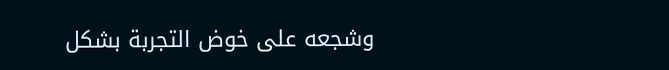وشجعه على خوض التجربة بشكل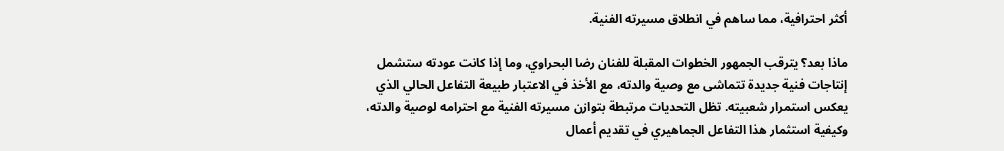أكثر احترافية، مما ساهم في انطلاق مسيرته الفنية.

ماذا بعد؟ يترقب الجمهور الخطوات المقبلة للفنان رضا البحراوي، وما إذا كانت عودته ستشمل إنتاجات فنية جديدة تتماشى مع وصية والدته، مع الأخذ في الاعتبار طبيعة التفاعل الحالي الذي يعكس استمرار شعبيته. تظل التحديات مرتبطة بتوازن مسيرته الفنية مع احترامه لوصية والدته، وكيفية استثمار هذا التفاعل الجماهيري في تقديم أعمال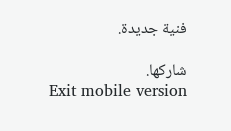فنية جديدة.

شاركها.
Exit mobile version